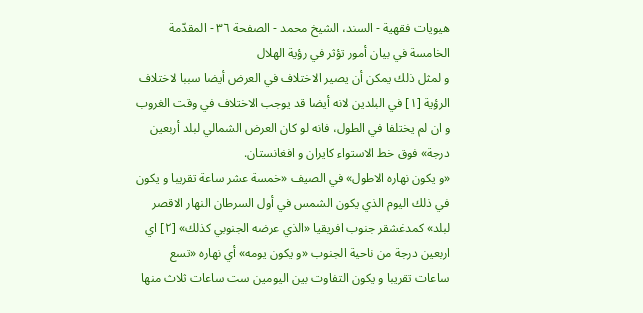هيويات فقهية - السند، الشيخ محمد - الصفحة ٣٦ - المقدّمة الخامسة في بيان أمور تؤثر في رؤية الهلال
و لمثل ذلك يمكن أن يصير الاختلاف في العرض أيضا سببا لاختلاف الرؤية [١] في البلدين لانه أيضا قد يوجب الاختلاف في وقت الغروب و ان لم يختلفا في الطول، فانه لو كان العرض الشمالي لبلد أربعين درجة» فوق خط الاستواء كايران و افغانستان.
«و يكون نهاره الاطول» في الصيف «خمسة عشر ساعة تقريبا و يكون في ذلك اليوم الذي يكون الشمس في أول السرطان النهار الاقصر لبلد» كمدغشقر جنوب افريقيا «الذي عرضه الجنوبي كذلك» [٢] اي اربعين درجة من ناحية الجنوب «و يكون يومه» أي نهاره «تسع ساعات تقريبا و يكون التفاوت بين اليومين ست ساعات ثلاث منها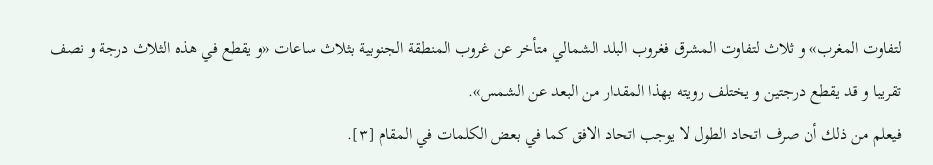لتفاوت المغرب» و ثلاث لتفاوت المشرق فغروب البلد الشمالي متأخر عن غروب المنطقة الجنوبية بثلاث ساعات «و يقطع في هذه الثلاث درجة و نصف تقريبا و قد يقطع درجتين و يختلف رويته بهذا المقدار من البعد عن الشمس».
فيعلم من ذلك أن صرف اتحاد الطول لا يوجب اتحاد الافق كما في بعض الكلمات في المقام [٣].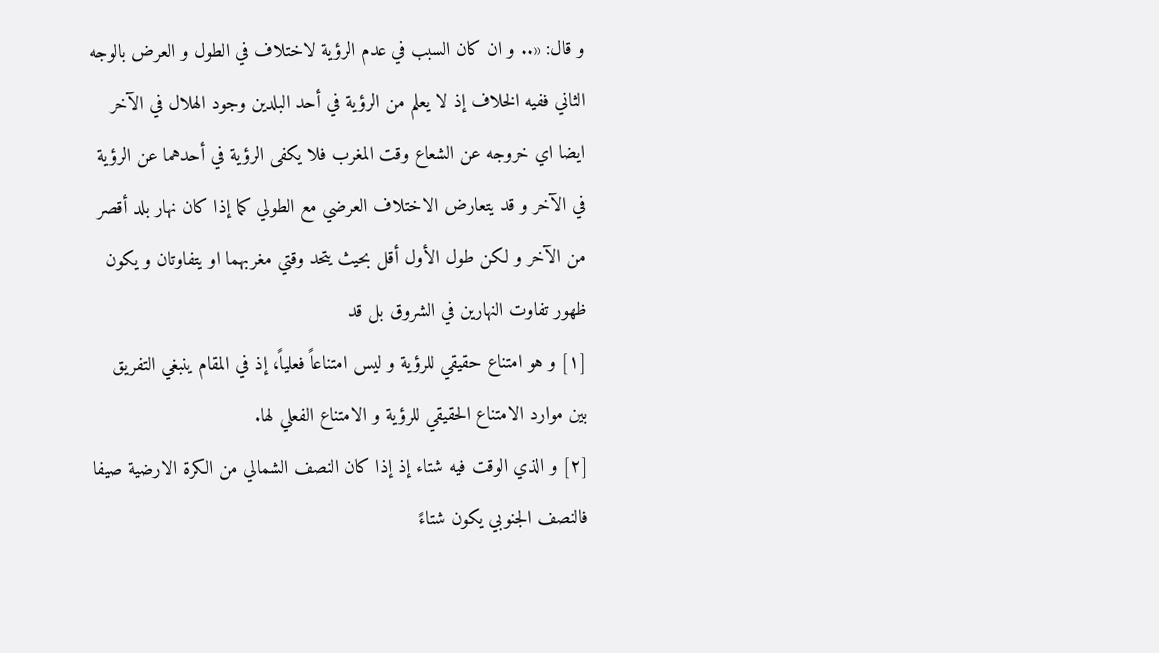و قال: «.. و ان كان السبب في عدم الرؤية لاختلاف في الطول و العرض بالوجه الثاني ففيه الخلاف إذ لا يعلم من الرؤية في أحد البلدين وجود الهلال في الآخر ايضا اي خروجه عن الشعاع وقت المغرب فلا يكفى الرؤية في أحدهما عن الرؤية في الآخر و قد يتعارض الاختلاف العرضي مع الطولي كما إذا كان نهار بلد أقصر من الآخر و لكن طول الأول أقل بحيث يتحد وقتي مغربهما او يتفاوتان و يكون ظهور تفاوت النهارين في الشروق بل قد
[١] و هو امتناع حقيقي للرؤية و ليس امتناعاً فعلياً، إذ في المقام ينبغي التفريق بين موارد الامتناع الحقيقي للرؤية و الامتناع الفعلي لها.
[٢] و الذي الوقت فيه شتاء إذ إذا كان النصف الشمالي من الكرة الارضية صيفا فالنصف الجنوبي يكون شتاءً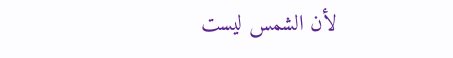لأن الشمس ليست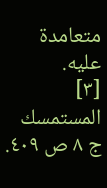متعامدة عليه.
[٣] المستمسك ج ٨ ص ٤٠٩.